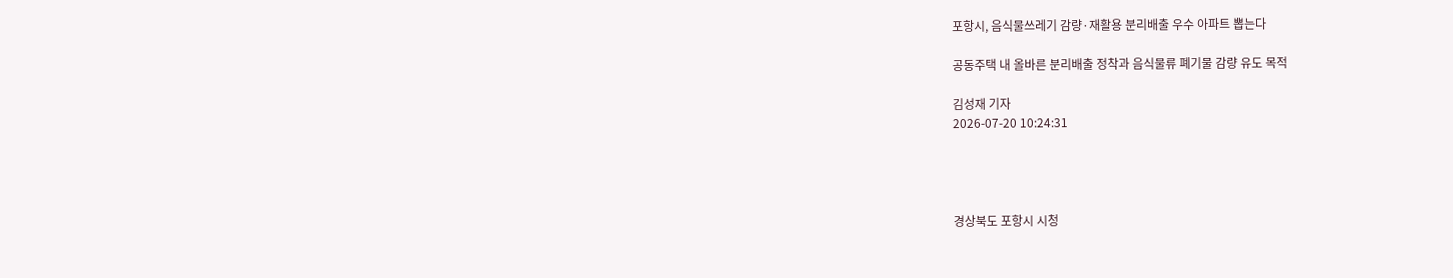포항시, 음식물쓰레기 감량·재활용 분리배출 우수 아파트 뽑는다

공동주택 내 올바른 분리배출 정착과 음식물류 폐기물 감량 유도 목적

김성재 기자
2026-07-20 10:24:31




경상북도 포항시 시청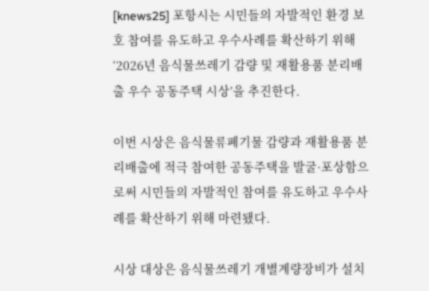[knews25] 포항시는 시민들의 자발적인 환경 보호 참여를 유도하고 우수사례를 확산하기 위해 ‘2026년 음식물쓰레기 감량 및 재활용품 분리배출 우수 공동주택 시상’을 추진한다.

이번 시상은 음식물류폐기물 감량과 재활용품 분리배출에 적극 참여한 공동주택을 발굴·포상함으로써 시민들의 자발적인 참여를 유도하고 우수사례를 확산하기 위해 마련됐다.

시상 대상은 음식물쓰레기 개별계량장비가 설치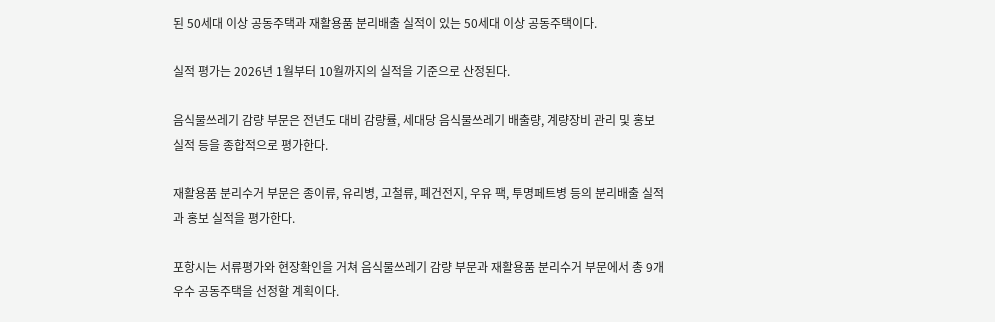된 50세대 이상 공동주택과 재활용품 분리배출 실적이 있는 50세대 이상 공동주택이다.

실적 평가는 2026년 1월부터 10월까지의 실적을 기준으로 산정된다.

음식물쓰레기 감량 부문은 전년도 대비 감량률, 세대당 음식물쓰레기 배출량, 계량장비 관리 및 홍보 실적 등을 종합적으로 평가한다.

재활용품 분리수거 부문은 종이류, 유리병, 고철류, 폐건전지, 우유 팩, 투명페트병 등의 분리배출 실적과 홍보 실적을 평가한다.

포항시는 서류평가와 현장확인을 거쳐 음식물쓰레기 감량 부문과 재활용품 분리수거 부문에서 총 9개 우수 공동주택을 선정할 계획이다.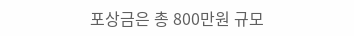포상금은 총 800만원 규모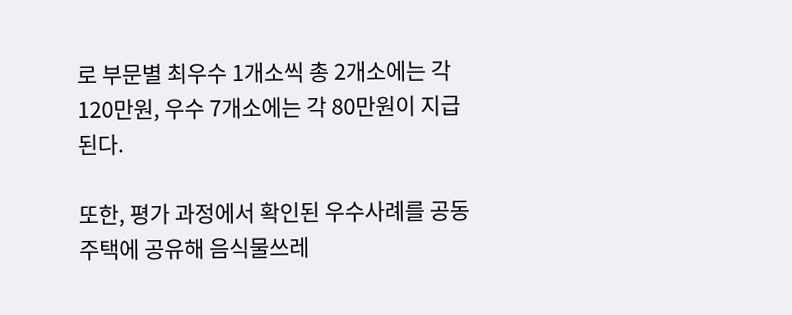로 부문별 최우수 1개소씩 총 2개소에는 각 120만원, 우수 7개소에는 각 80만원이 지급된다.

또한, 평가 과정에서 확인된 우수사례를 공동주택에 공유해 음식물쓰레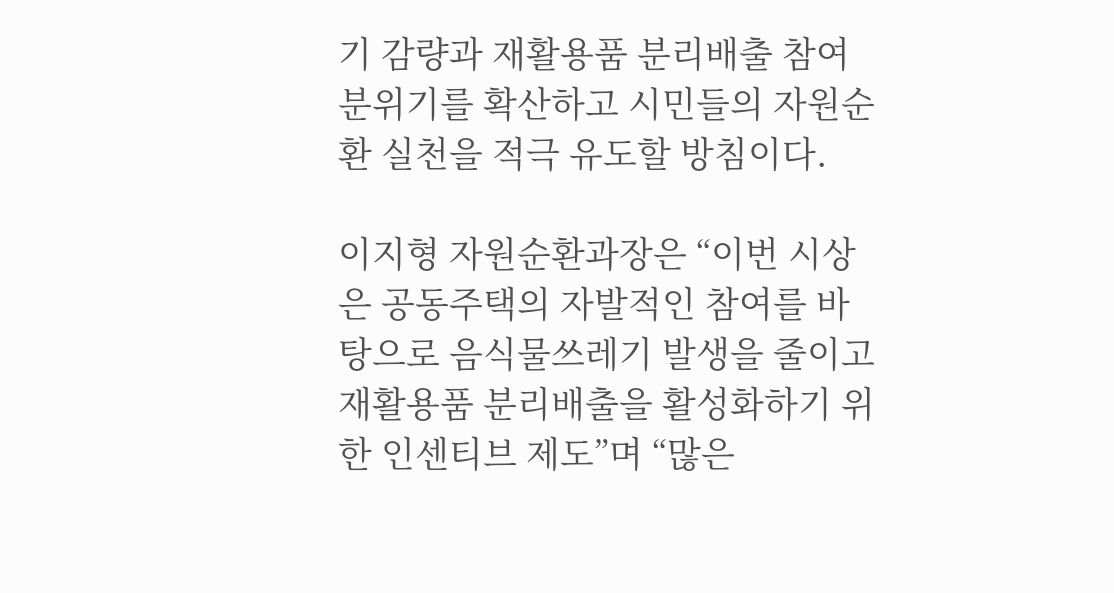기 감량과 재활용품 분리배출 참여 분위기를 확산하고 시민들의 자원순환 실천을 적극 유도할 방침이다.

이지형 자원순환과장은 “이번 시상은 공동주택의 자발적인 참여를 바탕으로 음식물쓰레기 발생을 줄이고 재활용품 분리배출을 활성화하기 위한 인센티브 제도”며 “많은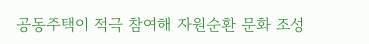공동주택이 적극 참여해 자원순환 문화 조성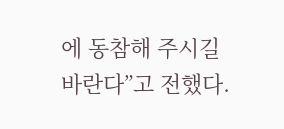에 동참해 주시길 바란다”고 전했다.